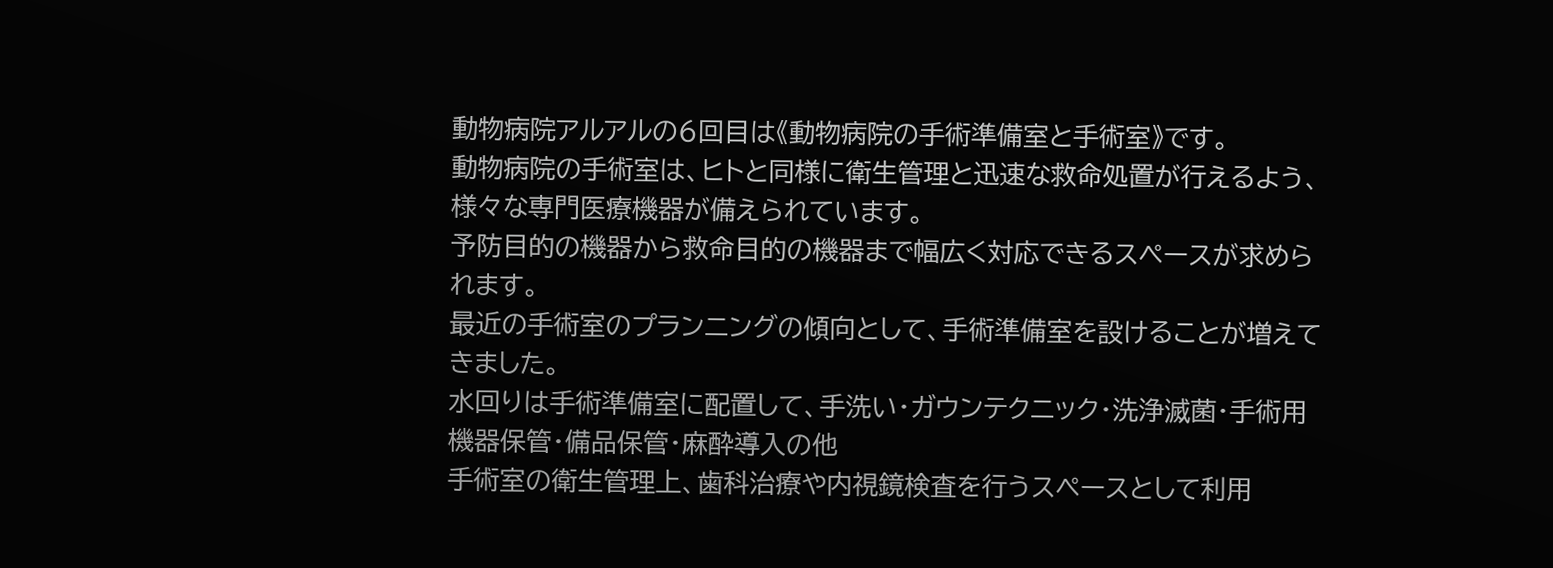動物病院アルアルの6回目は《動物病院の手術準備室と手術室》です。
動物病院の手術室は、ヒトと同様に衛生管理と迅速な救命処置が行えるよう、様々な専門医療機器が備えられています。
予防目的の機器から救命目的の機器まで幅広く対応できるスペースが求められます。
最近の手術室のプランニングの傾向として、手術準備室を設けることが増えてきました。
水回りは手術準備室に配置して、手洗い・ガウンテクニック・洗浄滅菌・手術用機器保管・備品保管・麻酔導入の他
手術室の衛生管理上、歯科治療や内視鏡検査を行うスペースとして利用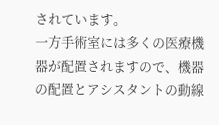されています。
一方手術室には多くの医療機器が配置されますので、機器の配置とアシスタントの動線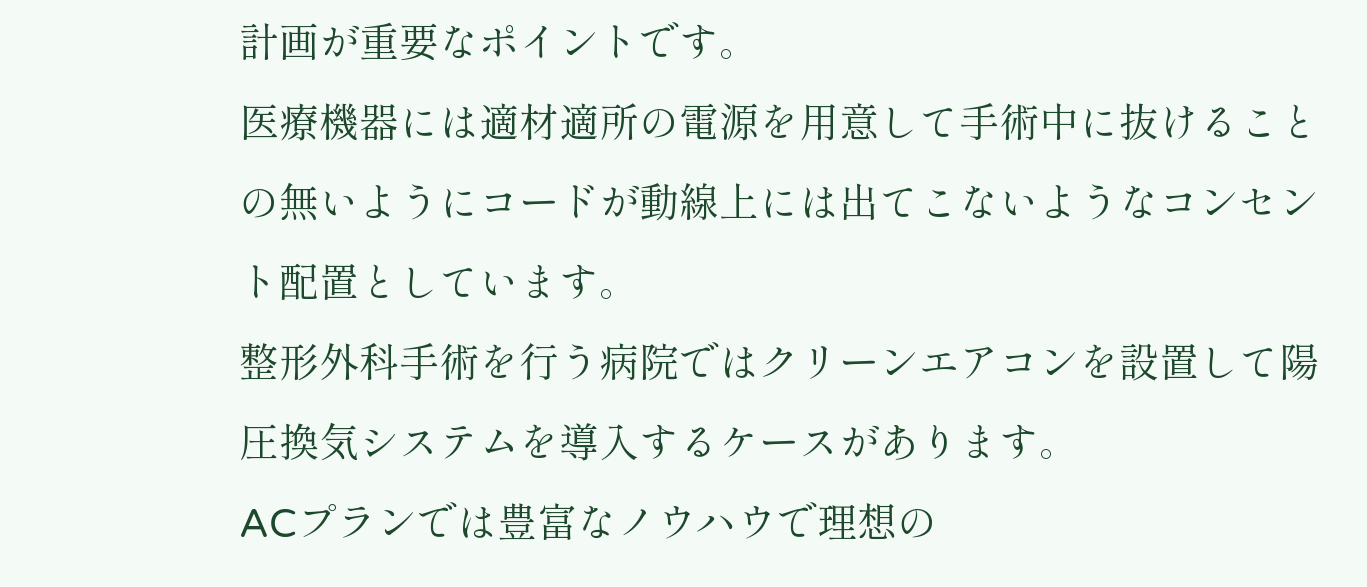計画が重要なポイントです。
医療機器には適材適所の電源を用意して手術中に抜けることの無いようにコードが動線上には出てこないようなコンセント配置としています。
整形外科手術を行う病院ではクリーンエアコンを設置して陽圧換気システムを導入するケースがあります。
ACプランでは豊富なノウハウで理想の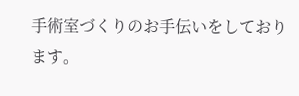手術室づくりのお手伝いをしております。